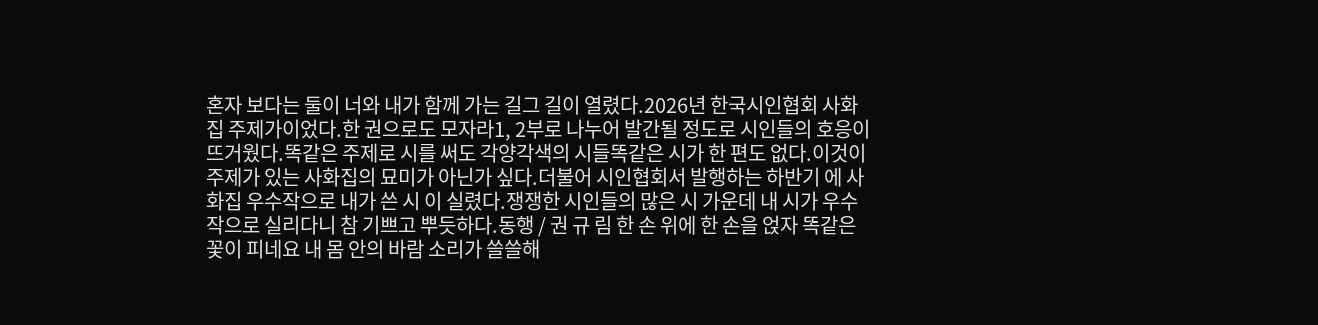혼자 보다는 둘이 너와 내가 함께 가는 길그 길이 열렸다.2026년 한국시인협회 사화집 주제가이었다.한 권으로도 모자라1, 2부로 나누어 발간될 정도로 시인들의 호응이 뜨거웠다.똑같은 주제로 시를 써도 각양각색의 시들똑같은 시가 한 편도 없다.이것이 주제가 있는 사화집의 묘미가 아닌가 싶다.더불어 시인협회서 발행하는 하반기 에 사화집 우수작으로 내가 쓴 시 이 실렸다.쟁쟁한 시인들의 많은 시 가운데 내 시가 우수작으로 실리다니 참 기쁘고 뿌듯하다.동행 / 권 규 림 한 손 위에 한 손을 얹자 똑같은 꽃이 피네요 내 몸 안의 바람 소리가 쓸쓸해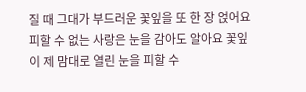질 때 그대가 부드러운 꽃잎을 또 한 장 얹어요 피할 수 없는 사랑은 눈을 감아도 알아요 꽃잎이 제 맘대로 열린 눈을 피할 수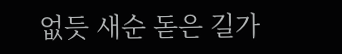없듯 새순 돋은 길가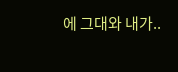에 그대와 내가..